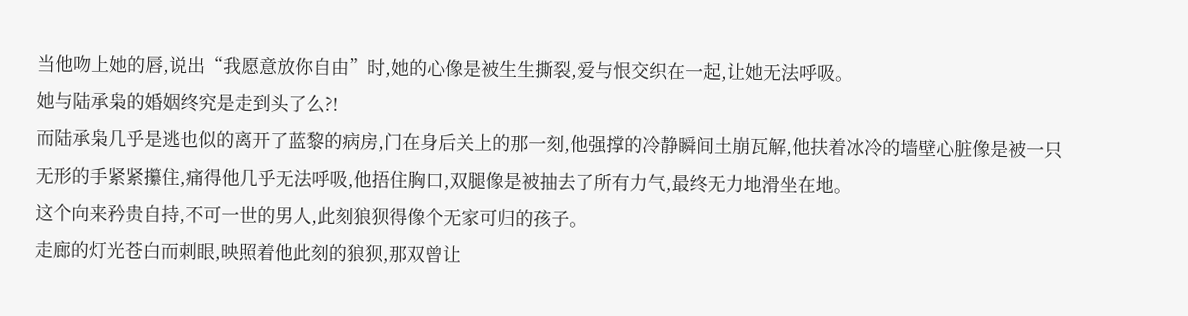当他吻上她的唇,说出“我愿意放你自由”时,她的心像是被生生撕裂,爱与恨交织在一起,让她无法呼吸。
她与陆承枭的婚姻终究是走到头了么?!
而陆承枭几乎是逃也似的离开了蓝黎的病房,门在身后关上的那一刻,他强撑的冷静瞬间土崩瓦解,他扶着冰冷的墙壁心脏像是被一只无形的手紧紧攥住,痛得他几乎无法呼吸,他捂住胸口,双腿像是被抽去了所有力气,最终无力地滑坐在地。
这个向来矜贵自持,不可一世的男人,此刻狼狈得像个无家可归的孩子。
走廊的灯光苍白而刺眼,映照着他此刻的狼狈,那双曾让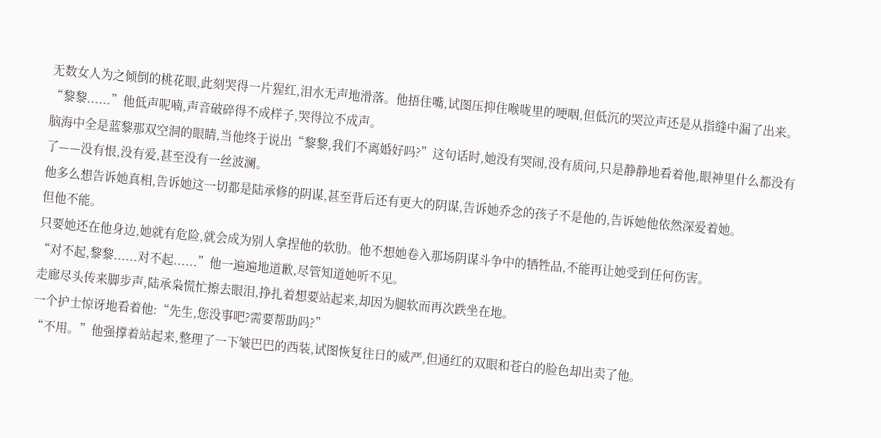无数女人为之倾倒的桃花眼,此刻哭得一片猩红,泪水无声地滑落。他捂住嘴,试图压抑住喉咙里的哽咽,但低沉的哭泣声还是从指缝中漏了出来。
“黎黎......”他低声呢喃,声音破碎得不成样子,哭得泣不成声。
脑海中全是蓝黎那双空洞的眼睛,当他终于说出“黎黎,我们不离婚好吗?”这句话时,她没有哭闹,没有质问,只是静静地看着他,眼神里什么都没有了——没有恨,没有爱,甚至没有一丝波澜。
他多么想告诉她真相,告诉她这一切都是陆承修的阴谋,甚至背后还有更大的阴谋,告诉她乔念的孩子不是他的,告诉她他依然深爱着她。
但他不能。
只要她还在他身边,她就有危险,就会成为别人拿捏他的软肋。他不想她卷入那场阴谋斗争中的牺牲品,不能再让她受到任何伤害。
“对不起,黎黎......对不起......”他一遍遍地道歉,尽管知道她听不见。
走廊尽头传来脚步声,陆承枭慌忙擦去眼泪,挣扎着想要站起来,却因为腿软而再次跌坐在地。
一个护士惊讶地看着他:“先生,您没事吧?需要帮助吗?”
“不用。”他强撑着站起来,整理了一下皱巴巴的西装,试图恢复往日的威严,但通红的双眼和苍白的脸色却出卖了他。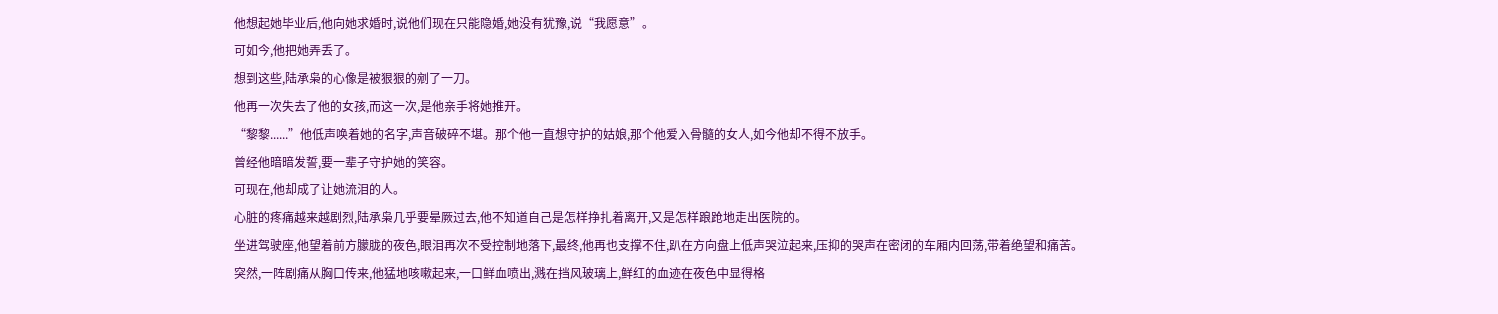他想起她毕业后,他向她求婚时,说他们现在只能隐婚,她没有犹豫,说“我愿意”。
可如今,他把她弄丢了。
想到这些,陆承枭的心像是被狠狠的剜了一刀。
他再一次失去了他的女孩,而这一次,是他亲手将她推开。
“黎黎......”他低声唤着她的名字,声音破碎不堪。那个他一直想守护的姑娘,那个他爱入骨髓的女人,如今他却不得不放手。
曾经他暗暗发誓,要一辈子守护她的笑容。
可现在,他却成了让她流泪的人。
心脏的疼痛越来越剧烈,陆承枭几乎要晕厥过去,他不知道自己是怎样挣扎着离开,又是怎样踉跄地走出医院的。
坐进驾驶座,他望着前方朦胧的夜色,眼泪再次不受控制地落下,最终,他再也支撑不住,趴在方向盘上低声哭泣起来,压抑的哭声在密闭的车厢内回荡,带着绝望和痛苦。
突然,一阵剧痛从胸口传来,他猛地咳嗽起来,一口鲜血喷出,溅在挡风玻璃上,鲜红的血迹在夜色中显得格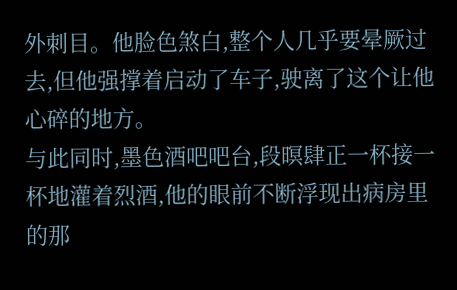外刺目。他脸色煞白,整个人几乎要晕厥过去,但他强撑着启动了车子,驶离了这个让他心碎的地方。
与此同时,墨色酒吧吧台,段暝肆正一杯接一杯地灌着烈酒,他的眼前不断浮现出病房里的那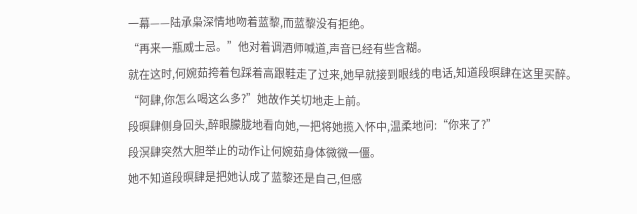一幕——陆承枭深情地吻着蓝黎,而蓝黎没有拒绝。
“再来一瓶威士忌。”他对着调酒师喊道,声音已经有些含糊。
就在这时,何婉茹挎着包踩着高跟鞋走了过来,她早就接到眼线的电话,知道段暝肆在这里买醉。
“阿肆,你怎么喝这么多?”她故作关切地走上前。
段暝肆侧身回头,醉眼朦胧地看向她,一把将她揽入怀中,温柔地问:“你来了?”
段溟肆突然大胆举止的动作让何婉茹身体微微一僵。
她不知道段暝肆是把她认成了蓝黎还是自己,但感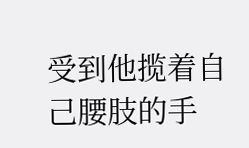受到他揽着自己腰肢的手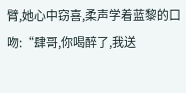臂,她心中窃喜,柔声学着蓝黎的口吻:“肆哥,你喝醉了,我送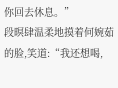你回去休息。”
段暝肆温柔地摸着何婉茹的脸,笑道:“我还想喝,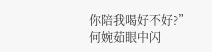你陪我喝好不好?”
何婉茹眼中闪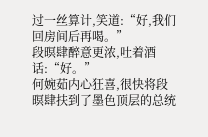过一丝算计,笑道:“好,我们回房间后再喝。”
段暝肆醉意更浓,吐着酒话:“好。”
何婉茹内心狂喜,很快将段暝肆扶到了墨色顶层的总统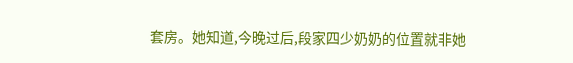套房。她知道,今晚过后,段家四少奶奶的位置就非她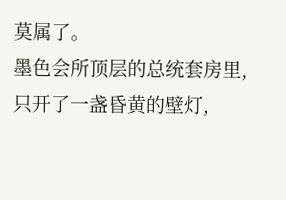莫属了。
墨色会所顶层的总统套房里,只开了一盏昏黄的壁灯,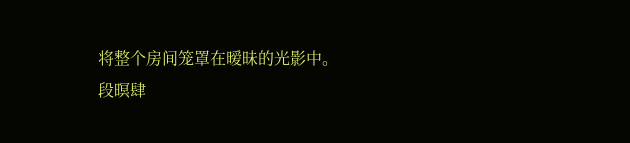将整个房间笼罩在暧昧的光影中。
段暝肆